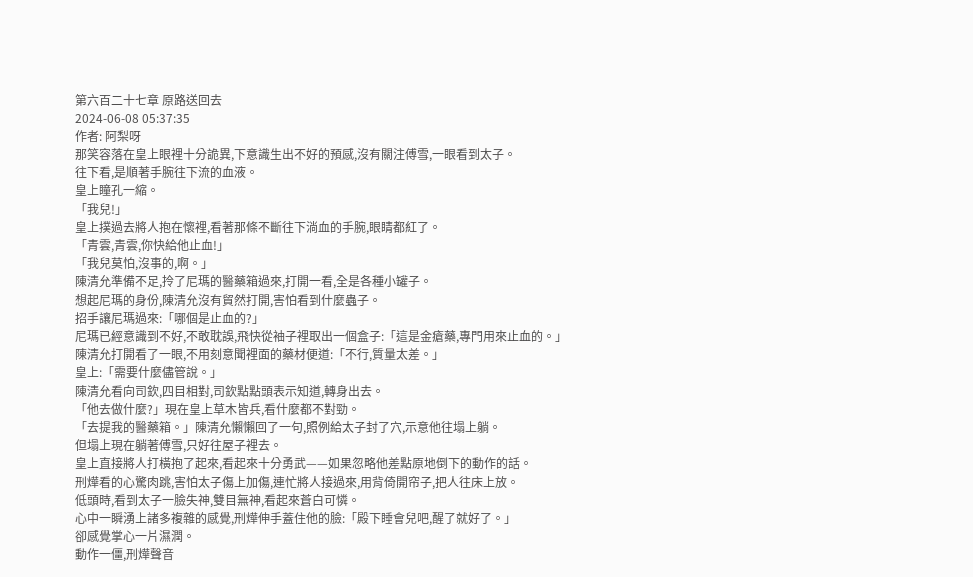第六百二十七章 原路送回去
2024-06-08 05:37:35
作者: 阿梨呀
那笑容落在皇上眼裡十分詭異,下意識生出不好的預感,沒有關注傅雪,一眼看到太子。
往下看,是順著手腕往下流的血液。
皇上瞳孔一縮。
「我兒!」
皇上撲過去將人抱在懷裡,看著那條不斷往下淌血的手腕,眼睛都紅了。
「青雲,青雲,你快給他止血!」
「我兒莫怕,沒事的,啊。」
陳清允準備不足,拎了尼瑪的醫藥箱過來,打開一看,全是各種小罐子。
想起尼瑪的身份,陳清允沒有貿然打開,害怕看到什麼蟲子。
招手讓尼瑪過來:「哪個是止血的?」
尼瑪已經意識到不好,不敢耽誤,飛快從袖子裡取出一個盒子:「這是金瘡藥,專門用來止血的。」
陳清允打開看了一眼,不用刻意聞裡面的藥材便道:「不行,質量太差。」
皇上:「需要什麼儘管說。」
陳清允看向司欽,四目相對,司欽點點頭表示知道,轉身出去。
「他去做什麼?」現在皇上草木皆兵,看什麼都不對勁。
「去提我的醫藥箱。」陳清允懶懶回了一句,照例給太子封了穴,示意他往塌上躺。
但塌上現在躺著傅雪,只好往屋子裡去。
皇上直接將人打橫抱了起來,看起來十分勇武——如果忽略他差點原地倒下的動作的話。
刑燁看的心驚肉跳,害怕太子傷上加傷,連忙將人接過來,用背倚開帘子,把人往床上放。
低頭時,看到太子一臉失神,雙目無神,看起來蒼白可憐。
心中一瞬湧上諸多複雜的感覺,刑燁伸手蓋住他的臉:「殿下睡會兒吧,醒了就好了。」
卻感覺掌心一片濕潤。
動作一僵,刑燁聲音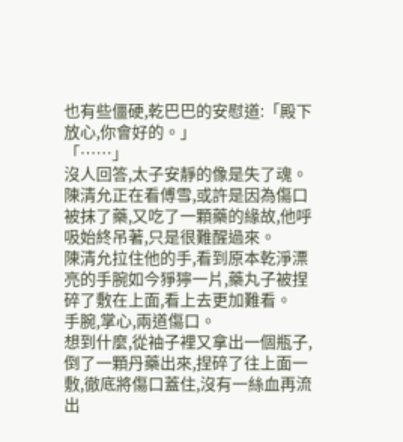也有些僵硬,乾巴巴的安慰道:「殿下放心,你會好的。」
「……」
沒人回答,太子安靜的像是失了魂。
陳清允正在看傅雪,或許是因為傷口被抹了藥,又吃了一顆藥的緣故,他呼吸始終吊著,只是很難醒過來。
陳清允拉住他的手,看到原本乾淨漂亮的手腕如今猙獰一片,藥丸子被捏碎了敷在上面,看上去更加難看。
手腕,掌心,兩道傷口。
想到什麼,從袖子裡又拿出一個瓶子,倒了一顆丹藥出來,捏碎了往上面一敷,徹底將傷口蓋住,沒有一絲血再流出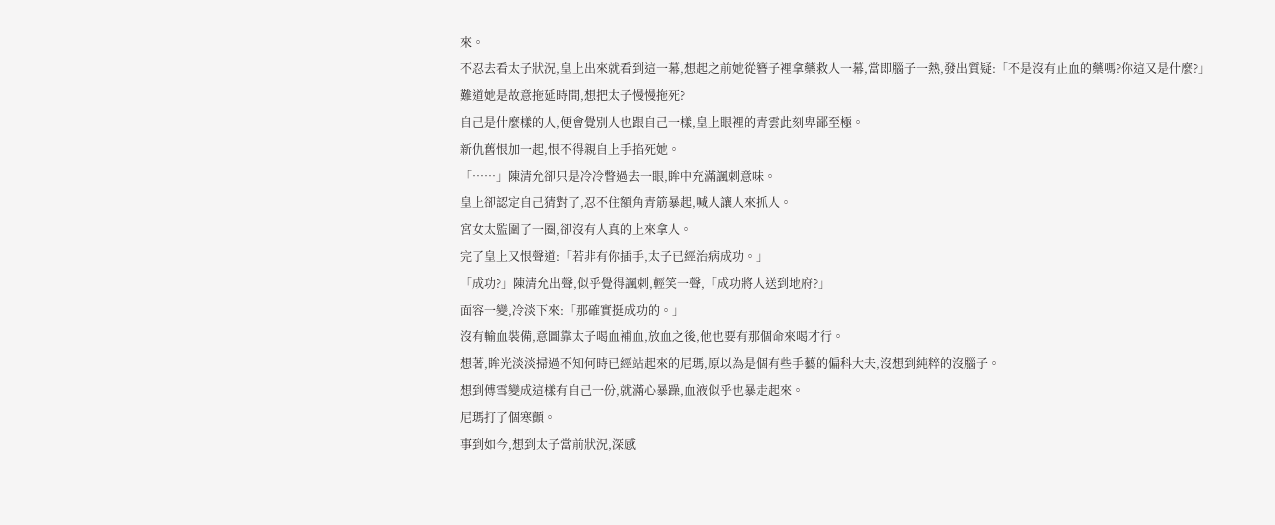來。
不忍去看太子狀況,皇上出來就看到這一幕,想起之前她從簪子裡拿藥救人一幕,當即腦子一熱,發出質疑:「不是沒有止血的藥嗎?你這又是什麼?」
難道她是故意拖延時間,想把太子慢慢拖死?
自己是什麼樣的人,便會覺別人也跟自己一樣,皇上眼裡的青雲此刻卑鄙至極。
新仇舊恨加一起,恨不得親自上手掐死她。
「……」陳清允卻只是冷冷瞥過去一眼,眸中充滿諷刺意味。
皇上卻認定自己猜對了,忍不住額角青筋暴起,喊人讓人來抓人。
宮女太監圍了一圈,卻沒有人真的上來拿人。
完了皇上又恨聲道:「若非有你插手,太子已經治病成功。」
「成功?」陳清允出聲,似乎覺得諷刺,輕笑一聲,「成功將人送到地府?」
面容一變,冷淡下來:「那確實挺成功的。」
沒有輸血裝備,意圖靠太子喝血補血,放血之後,他也要有那個命來喝才行。
想著,眸光淡淡掃過不知何時已經站起來的尼瑪,原以為是個有些手藝的偏科大夫,沒想到純粹的沒腦子。
想到傅雪變成這樣有自己一份,就滿心暴躁,血液似乎也暴走起來。
尼瑪打了個寒顫。
事到如今,想到太子當前狀況,深感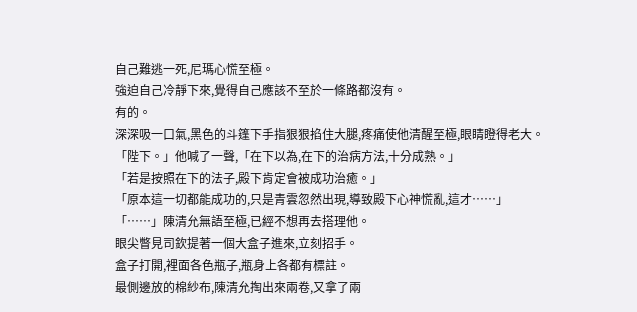自己難逃一死,尼瑪心慌至極。
強迫自己冷靜下來,覺得自己應該不至於一條路都沒有。
有的。
深深吸一口氣,黑色的斗篷下手指狠狠掐住大腿,疼痛使他清醒至極,眼睛瞪得老大。
「陛下。」他喊了一聲,「在下以為,在下的治病方法,十分成熟。」
「若是按照在下的法子,殿下肯定會被成功治癒。」
「原本這一切都能成功的,只是青雲忽然出現,導致殿下心神慌亂,這才……」
「……」陳清允無語至極,已經不想再去搭理他。
眼尖瞥見司欽提著一個大盒子進來,立刻招手。
盒子打開,裡面各色瓶子,瓶身上各都有標註。
最側邊放的棉紗布,陳清允掏出來兩卷,又拿了兩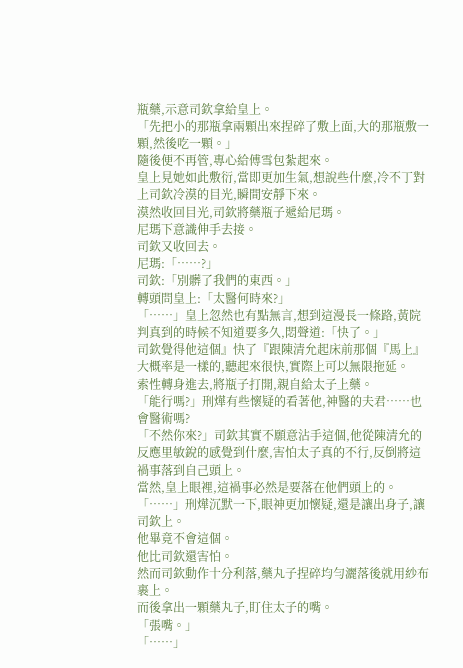瓶藥,示意司欽拿給皇上。
「先把小的那瓶拿兩顆出來捏碎了敷上面,大的那瓶敷一顆,然後吃一顆。」
隨後便不再管,專心給傅雪包紮起來。
皇上見她如此敷衍,當即更加生氣,想說些什麼,冷不丁對上司欽冷漠的目光,瞬間安靜下來。
漠然收回目光,司欽將藥瓶子遞給尼瑪。
尼瑪下意識伸手去接。
司欽又收回去。
尼瑪:「……?」
司欽:「別髒了我們的東西。」
轉頭問皇上:「太醫何時來?」
「……」皇上忽然也有點無言,想到這漫長一條路,黃院判真到的時候不知道要多久,悶聲道:「快了。」
司欽覺得他這個』快了『跟陳清允起床前那個『馬上』大概率是一樣的,聽起來很快,實際上可以無限拖延。
索性轉身進去,將瓶子打開,親自給太子上藥。
「能行嗎?」刑燁有些懷疑的看著他,神醫的夫君……也會醫術嗎?
「不然你來?」司欽其實不願意沾手這個,他從陳清允的反應里敏銳的感覺到什麼,害怕太子真的不行,反倒將這禍事落到自己頭上。
當然,皇上眼裡,這禍事必然是要落在他們頭上的。
「……」刑燁沉默一下,眼神更加懷疑,還是讓出身子,讓司欽上。
他畢竟不會這個。
他比司欽還害怕。
然而司欽動作十分利落,藥丸子捏碎均勻灑落後就用紗布裹上。
而後拿出一顆藥丸子,盯住太子的嘴。
「張嘴。」
「……」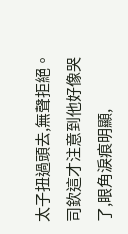太子扭過頭去,無聲拒絕。
司欽這才注意到他好像哭了,眼角淚痕明顯,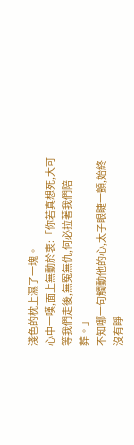淺色的枕上濕了一塊。
心中一嘆,面上無動於衷:「你若真想死,大可等我們走後,無冤無仇,何必拉著我們陪葬。」
不知哪一句觸動他的心,太子眼睫一顫,始終沒有睜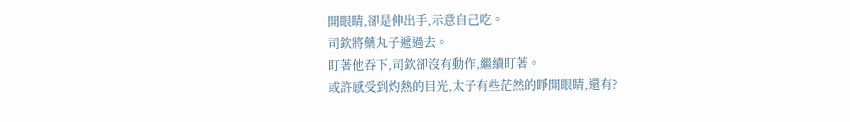開眼睛,卻是伸出手,示意自己吃。
司欽將藥丸子遞過去。
盯著他吞下,司欽卻沒有動作,繼續盯著。
或許感受到灼熱的目光,太子有些茫然的睜開眼睛,還有?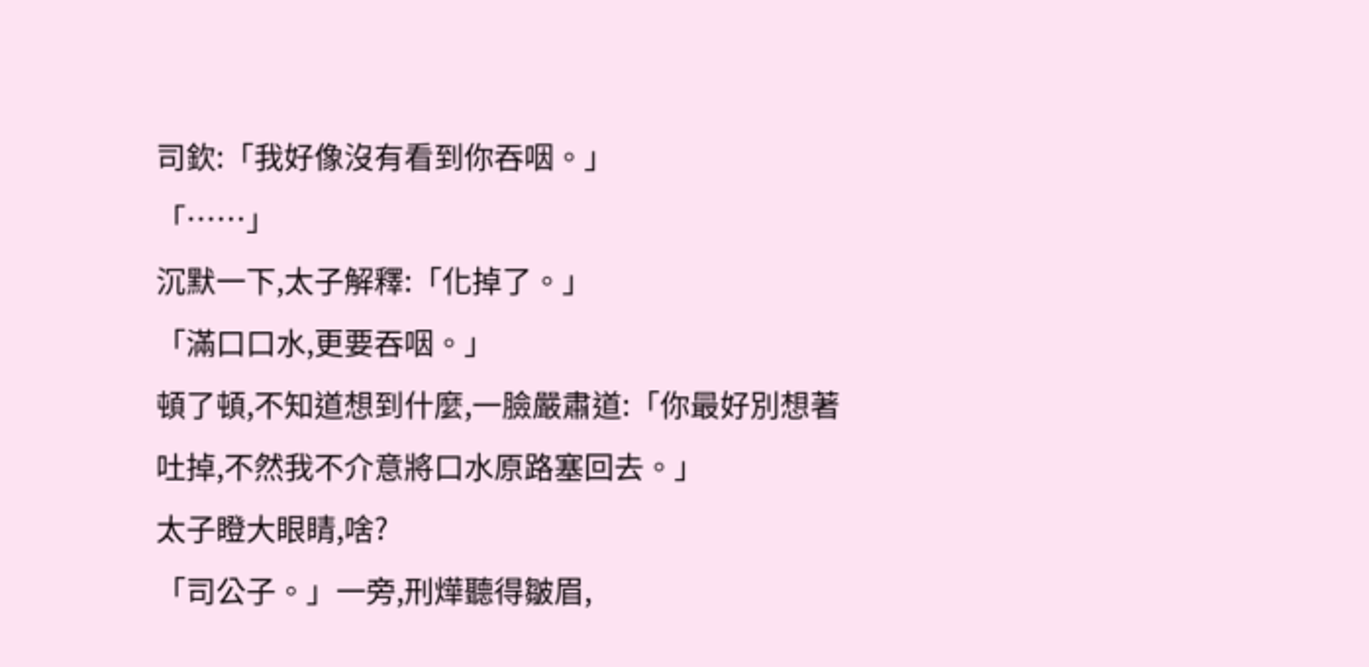司欽:「我好像沒有看到你吞咽。」
「……」
沉默一下,太子解釋:「化掉了。」
「滿口口水,更要吞咽。」
頓了頓,不知道想到什麼,一臉嚴肅道:「你最好別想著吐掉,不然我不介意將口水原路塞回去。」
太子瞪大眼睛,啥?
「司公子。」一旁,刑燁聽得皺眉,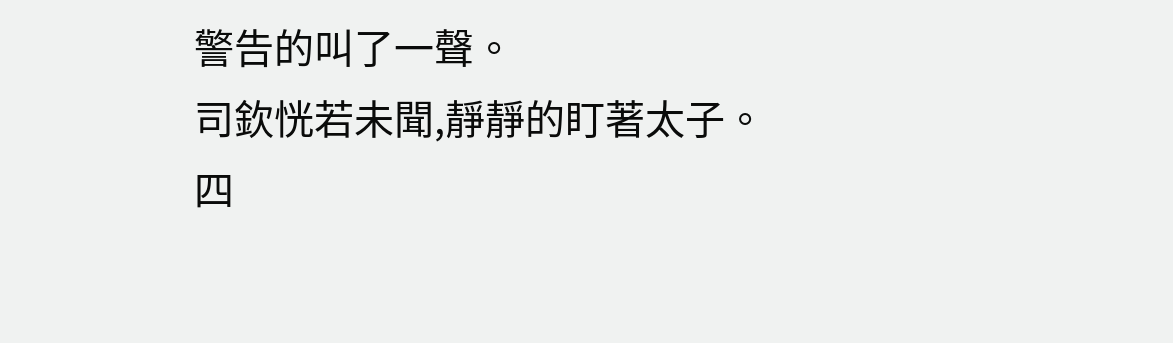警告的叫了一聲。
司欽恍若未聞,靜靜的盯著太子。
四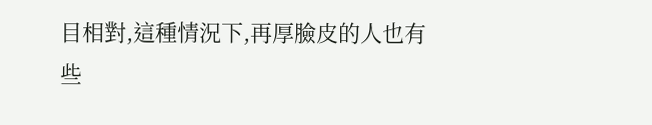目相對,這種情況下,再厚臉皮的人也有些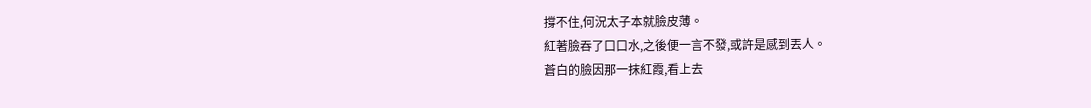撐不住,何況太子本就臉皮薄。
紅著臉吞了口口水,之後便一言不發,或許是感到丟人。
蒼白的臉因那一抹紅霞,看上去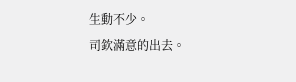生動不少。
司欽滿意的出去。